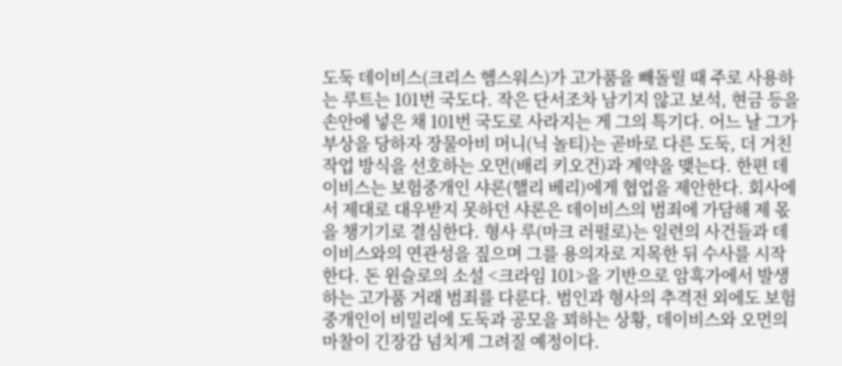도둑 데이비스(크리스 헴스워스)가 고가품을 빼돌릴 때 주로 사용하는 루트는 101번 국도다. 작은 단서조차 남기지 않고 보석, 현금 등을 손안에 넣은 채 101번 국도로 사라지는 게 그의 특기다. 어느 날 그가 부상을 당하자 장물아비 머니(닉 놀티)는 곧바로 다른 도둑, 더 거친 작업 방식을 선호하는 오먼(배리 키오건)과 계약을 맺는다. 한편 데이비스는 보험중개인 샤론(핼리 베리)에게 협업을 제안한다. 회사에서 제대로 대우받지 못하던 샤론은 데이비스의 범죄에 가담해 제 몫을 챙기기로 결심한다. 형사 루(마크 러펄로)는 일련의 사건들과 데이비스와의 연관성을 짚으며 그를 용의자로 지목한 뒤 수사를 시작한다. 돈 윈슬로의 소설 <크라임 101>을 기반으로 암흑가에서 발생하는 고가품 거래 범죄를 다룬다. 범인과 형사의 추격전 외에도 보험중개인이 비밀리에 도둑과 공모을 꾀하는 상황, 데이비스와 오먼의 마찰이 긴장감 넘치게 그려질 예정이다.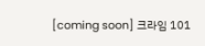[coming soon] 크라임 101